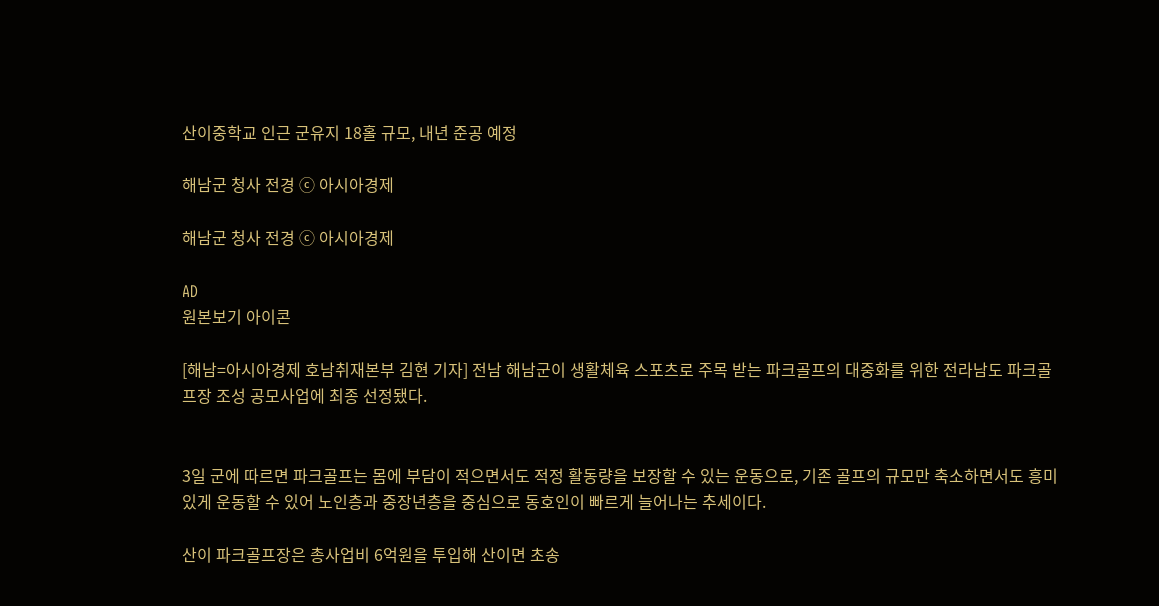산이중학교 인근 군유지 18홀 규모, 내년 준공 예정

해남군 청사 전경 ⓒ 아시아경제

해남군 청사 전경 ⓒ 아시아경제

AD
원본보기 아이콘

[해남=아시아경제 호남취재본부 김현 기자] 전남 해남군이 생활체육 스포츠로 주목 받는 파크골프의 대중화를 위한 전라남도 파크골프장 조성 공모사업에 최종 선정됐다.


3일 군에 따르면 파크골프는 몸에 부담이 적으면서도 적정 활동량을 보장할 수 있는 운동으로, 기존 골프의 규모만 축소하면서도 흥미 있게 운동할 수 있어 노인층과 중장년층을 중심으로 동호인이 빠르게 늘어나는 추세이다.

산이 파크골프장은 총사업비 6억원을 투입해 산이면 초송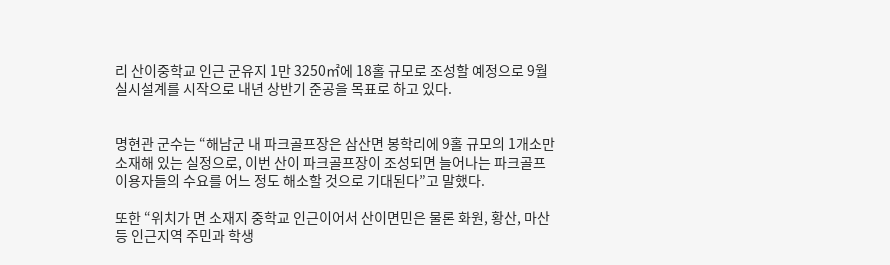리 산이중학교 인근 군유지 1만 3250㎡에 18홀 규모로 조성할 예정으로 9월 실시설계를 시작으로 내년 상반기 준공을 목표로 하고 있다.


명현관 군수는 “해남군 내 파크골프장은 삼산면 봉학리에 9홀 규모의 1개소만 소재해 있는 실정으로, 이번 산이 파크골프장이 조성되면 늘어나는 파크골프 이용자들의 수요를 어느 정도 해소할 것으로 기대된다”고 말했다.

또한 “위치가 면 소재지 중학교 인근이어서 산이면민은 물론 화원, 황산, 마산 등 인근지역 주민과 학생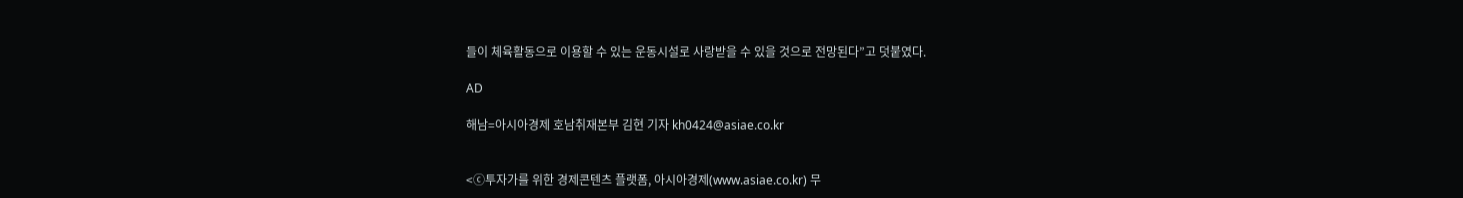들이 체육활동으로 이용할 수 있는 운동시설로 사랑받을 수 있을 것으로 전망된다”고 덧붙였다.

AD

해남=아시아경제 호남취재본부 김현 기자 kh0424@asiae.co.kr


<ⓒ투자가를 위한 경제콘텐츠 플랫폼, 아시아경제(www.asiae.co.kr) 무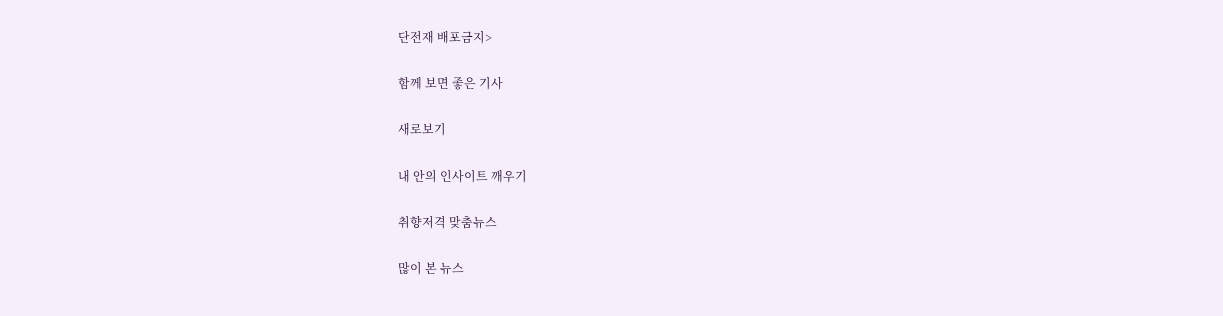단전재 배포금지>

함께 보면 좋은 기사

새로보기

내 안의 인사이트 깨우기

취향저격 맞춤뉴스

많이 본 뉴스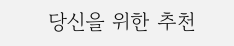당신을 위한 추천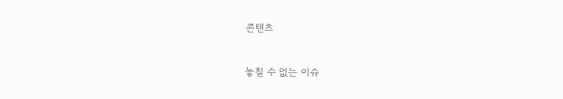콘텐츠

놓칠 수 없는 이슈